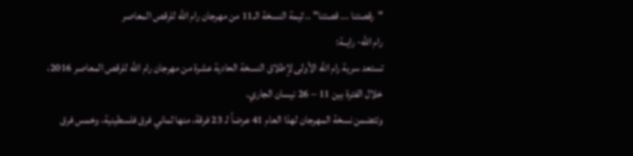"رقصتنا ... قصتنا" .. ثيمة النسخة الـ11 من مهرجان رام الله للرقص المعاصر
رام الله- رايــة:
تستعد سرية رام الله الأولى لإطلاق النسخة الحادية عشرة من مهرجان رام الله للرقص المعاصر 2016، خلال الفترة بين 11 – 26 نيسان الجاري.
وتتضمن نسخة المهرجان لهذا العام 41 عرضاً لـ 23 فرقة، منها ثماني فرق فلسطينية، وخمس فرق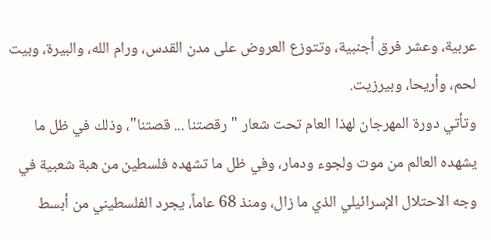عربية، وعشر فرق أجنبية، وتتوزع العروض على مدن القدس، ورام الله، والبيرة، وبيت لحم، وأريحا، وبيرزيت.
وتأتي دورة المهرجان لهذا العام تحت شعار "رقصتنا ... قصتنا"، وذلك في ظل ما يشهده العالم من موت ولجوء ودمار، وفي ظل ما تشهده فلسطين من هبة شعبية في وجه الاحتلال الإسرائيلي الذي ما زال، ومنذ 68 عاماً، يجرد الفلسطيني من أبسط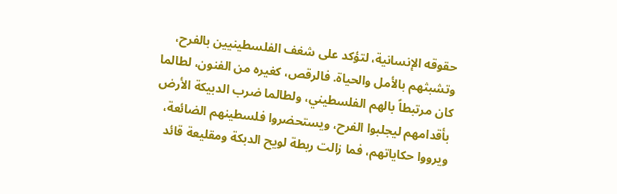حقوقه الإنسانية، لتؤكد على شغف الفلسطينيين بالفرح، وتشبثهم بالأمل والحياة. فالرقص، كغيره من الفنون، لطالما كان مرتبطاً بالهم الفلسطيني، ولطالما ضرب الدبيكة الأرض بأقدامهم ليجلبوا الفرح، ويستحضروا فلسطينهم الضائعة، ويرووا حكاياتهم، فما زالت ربطة لويح الدبكة ومقليعة قائد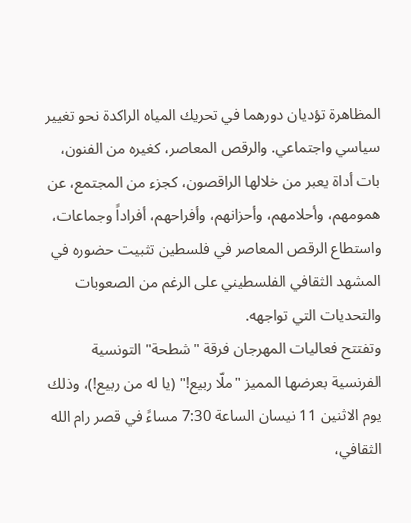المظاهرة تؤديان دورهما في تحريك المياه الراكدة نحو تغيير سياسي واجتماعي. والرقص المعاصر، كغيره من الفنون، بات أداة يعبر من خلالها الراقصون، كجزء من المجتمع، عن همومهم، وأحلامهم، وأحزانهم، وأفراحهم، أفراداً وجماعات، واستطاع الرقص المعاصر في فلسطين تثبيت حضوره في المشهد الثقافي الفلسطيني على الرغم من الصعوبات والتحديات التي تواجهه.
وتفتتح فعاليات المهرجان فرقة "شطحة" التونسية الفرنسية بعرضها المميز "ملّا ربيع!" (يا له من ربيع!)، وذلك يوم الاثنين 11 نيسان الساعة 7:30 مساءً في قصر رام الله الثقافي،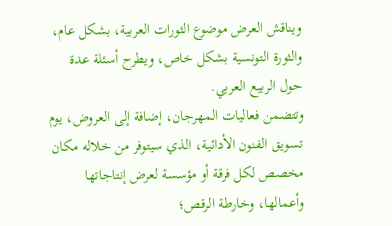ويناقش العرض موضوع الثورات العربية، بشكل عام، والثورة التونسية بشكل خاص، ويطرح أسئلة عدة حول الربيع العربي.
وتتضمن فعاليات المهرجان، إضافة إلى العروض، يوم تسويق الفنون الأدائية، الذي سيتوفر من خلاله مكان مخصص لكل فرقة أو مؤسسة لعرض إنتاجاتها وأعمالها، وخارطة الرقص؛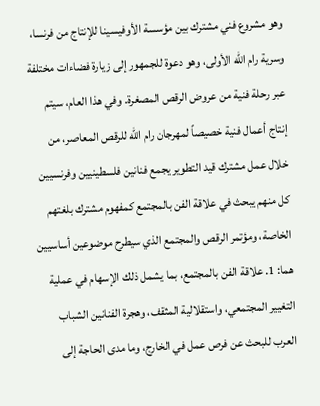وهو مشروع فني مشترك بين مؤسسة الأوفيسينا للإنتاج من فرنسا، وسرية رام الله الأولى، وهو دعوة للجمهور إلى زيارة فضاءات مختلفة عبر رحلة فنية من عروض الرقص المصغرة. وفي هذا العام، سيتم إنتاج أعمال فنية خصيصاً لمهرجان رام الله للرقص المعاصر، من خلال عمل مشترك قيد التطوير يجمع فنانين فلسطينيين وفرنسيين كل منهم يبحث في علاقة الفن بالمجتمع كمفهوم مشترك بلغتهم الخاصة، ومؤتمر الرقص والمجتمع الذي سيطرح موضوعين أساسيين هما: 1. علاقة الفن بالمجتمع، بما يشمل ذلك الإسهام في عملية التغيير المجتمعي، واستقلالية المثقف، وهجرة الفنانين الشباب العرب للبحث عن فرص عمل في الخارج، وما مدى الحاجة إلى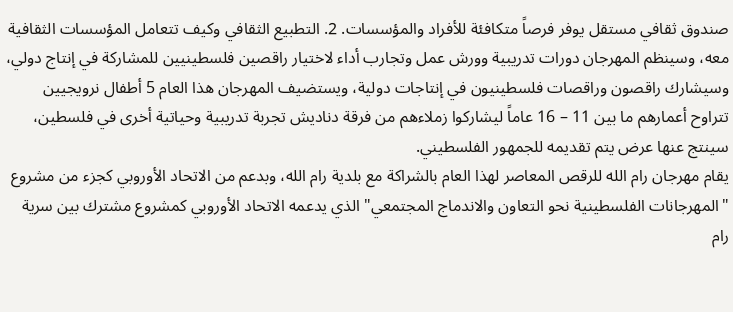صندوق ثقافي مستقل يوفر فرصاً متكافئة للأفراد والمؤسسات. 2. التطبيع الثقافي وكيف تتعامل المؤسسات الثقافية معه، وسينظم المهرجان دورات تدريبية وورش عمل وتجارب أداء لاختيار راقصين فلسطينيين للمشاركة في إنتاج دولي، وسيشارك راقصون وراقصات فلسطينيون في إنتاجات دولية، ويستضيف المهرجان هذا العام 5 أطفال نرويجيين تتراوح أعمارهم ما بين 11 – 16 عاماً ليشاركوا زملاءهم من فرقة دناديش تجربة تدريبية وحياتية أخرى في فلسطين، سينتج عنها عرض يتم تقديمه للجمهور الفلسطيني.
يقام مهرجان رام الله للرقص المعاصر لهذا العام بالشراكة مع بلدية رام الله، وبدعم من الاتحاد الأوروبي كجزء من مشروع "المهرجانات الفلسطينية نحو التعاون والاندماج المجتمعي" الذي يدعمه الاتحاد الأوروبي كمشروع مشترك بين سرية رام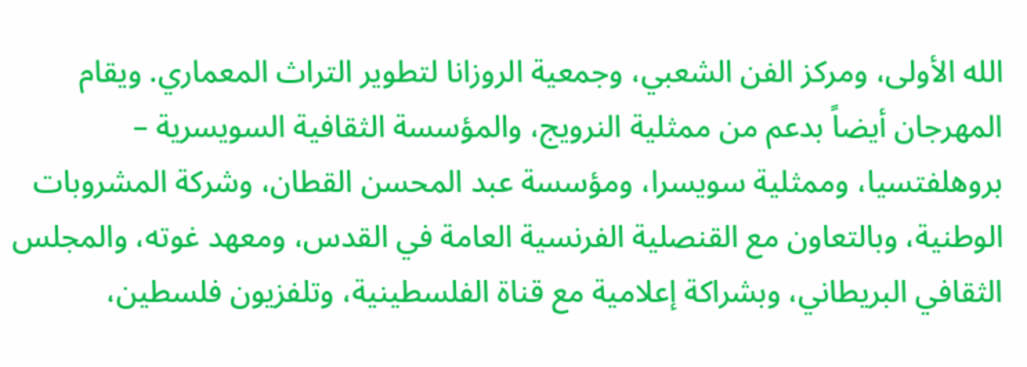الله الأولى، ومركز الفن الشعبي، وجمعية الروزانا لتطوير التراث المعماري. ويقام المهرجان أيضاً بدعم من ممثلية النرويج، والمؤسسة الثقافية السويسرية – بروهلفتسيا، وممثلية سويسرا، ومؤسسة عبد المحسن القطان، وشركة المشروبات الوطنية، وبالتعاون مع القنصلية الفرنسية العامة في القدس، ومعهد غوته، والمجلس الثقافي البريطاني، وبشراكة إعلامية مع قناة الفلسطينية، وتلفزيون فلسطين،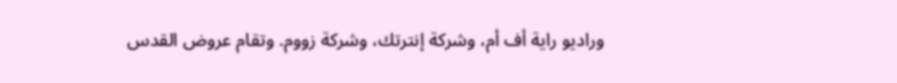وراديو راية أف أم، وشركة إنترتك، وشركة زووم. وتقام عروض القدس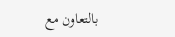بالتعاون مع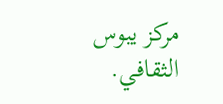مركز يبوس الثقافي.